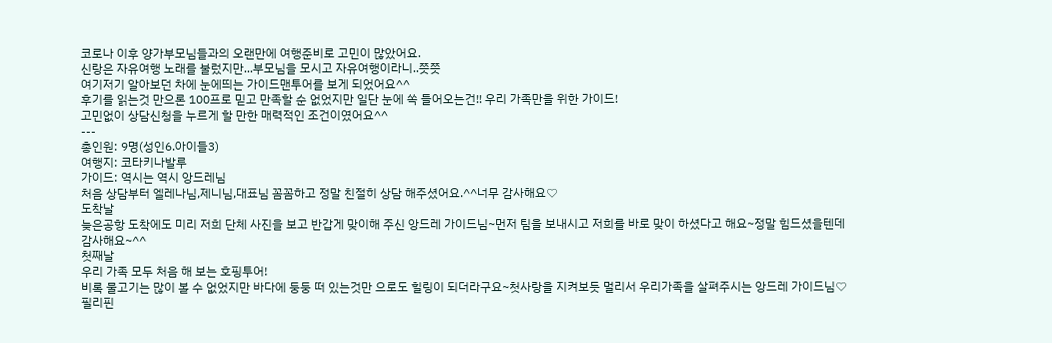코로나 이후 양가부모님들과의 오랜만에 여행준비로 고민이 많았어요.
신랑은 자유여행 노래를 불렀지만...부모님을 모시고 자유여행이라니..쯧쯧
여기저기 알아보던 차에 눈에띄는 가이드맨투어를 보게 되었어요^^
후기를 읽는것 만으론 100프로 믿고 만족할 순 없었지만 일단 눈에 쏙 들어오는건!! 우리 가족만을 위한 가이드!
고민없이 상담신청을 누르게 할 만한 매력적인 조건이였어요^^
---
총인원: 9명(성인6.아이들3)
여행지: 코타키나발루
가이드: 역시는 역시 앙드레님
처음 상담부터 엘레나님,제니님,대표님 꼼꼼하고 정말 친절히 상담 해주셨어요.^^너무 감사해요♡
도착날
늦은공항 도착에도 미리 저희 단체 사진을 보고 반갑게 맞이해 주신 앙드레 가이드님~먼저 팀을 보내시고 저희를 바로 맞이 하셨다고 해요~정말 힘드셨을텐데 감사해요~^^
첫째날
우리 가족 모두 처음 해 보는 호핑투어!
비록 물고기는 많이 볼 수 없었지만 바다에 둥둥 떠 있는것만 으로도 힐링이 되더라구요~첫사랑을 지켜보듯 멀리서 우리가족을 살펴주시는 앙드레 가이드님♡
필리핀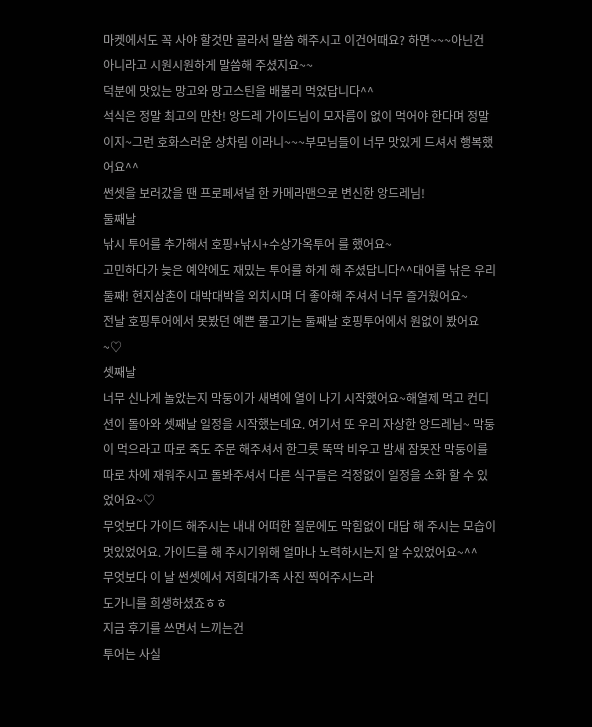마켓에서도 꼭 사야 할것만 골라서 말씀 해주시고 이건어때요? 하면~~~아닌건 아니라고 시원시원하게 말씀해 주셨지요~~
덕분에 맛있는 망고와 망고스틴을 배불리 먹었답니다^^
석식은 정말 최고의 만찬! 앙드레 가이드님이 모자름이 없이 먹어야 한다며 정말이지~그런 호화스러운 상차림 이라니~~~부모님들이 너무 맛있게 드셔서 행복했어요^^
썬셋을 보러갔을 땐 프로페셔널 한 카메라맨으로 변신한 앙드레님!
둘째날
낚시 투어를 추가해서 호핑+낚시+수상가옥투어 를 했어요~
고민하다가 늦은 예약에도 재밌는 투어를 하게 해 주셨답니다^^대어를 낚은 우리 둘째! 현지삼촌이 대박대박을 외치시며 더 좋아해 주셔서 너무 즐거웠어요~
전날 호핑투어에서 못봤던 예쁜 물고기는 둘째날 호핑투어에서 원없이 봤어요~♡
셋째날
너무 신나게 놀았는지 막둥이가 새벽에 열이 나기 시작했어요~해열제 먹고 컨디션이 돌아와 셋째날 일정을 시작했는데요. 여기서 또 우리 자상한 앙드레님~ 막둥이 먹으라고 따로 죽도 주문 해주셔서 한그릇 뚝딱 비우고 밤새 잠못잔 막둥이를 따로 차에 재워주시고 돌봐주셔서 다른 식구들은 걱정없이 일정을 소화 할 수 있었어요~♡
무엇보다 가이드 해주시는 내내 어떠한 질문에도 막힘없이 대답 해 주시는 모습이 멋있었어요. 가이드를 해 주시기위해 얼마나 노력하시는지 알 수있었어요~^^
무엇보다 이 날 썬셋에서 저희대가족 사진 찍어주시느라
도가니를 희생하셨죠ㅎㅎ
지금 후기를 쓰면서 느끼는건
투어는 사실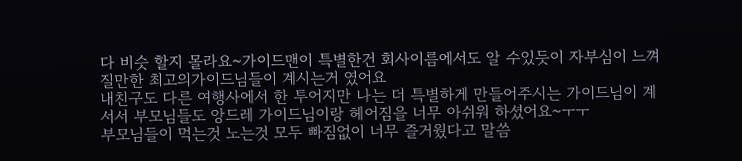다 비슷 할지 몰라요~가이드맨이 특별한건 회사이름에서도 알 수있듯이 자부심이 느껴질만한 최고의가이드님들이 계시는거 였어요
내친구도 다른 여행사에서 한 투어지만 나는 더 특별하게 만들어주시는 가이드님이 계서서 부모님들도 앙드레 가이드님이랑 헤어짐을 너무 아쉬워 하셨어요~ㅜㅜ
부모님들이 먹는것 노는것 모두 빠짐없이 너무 즐거웠다고 말씀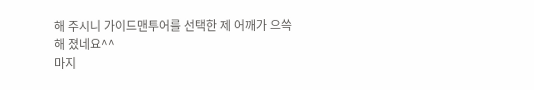해 주시니 가이드맨투어를 선택한 제 어깨가 으쓱해 졌네요^^
마지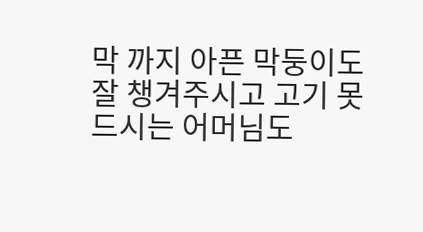막 까지 아픈 막둥이도 잘 챙겨주시고 고기 못드시는 어머님도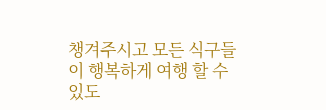챙겨주시고 모든 식구들이 행복하게 여행 할 수 있도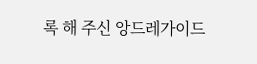록 해 주신 앙드레가이드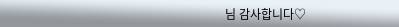님 감사합니다♡